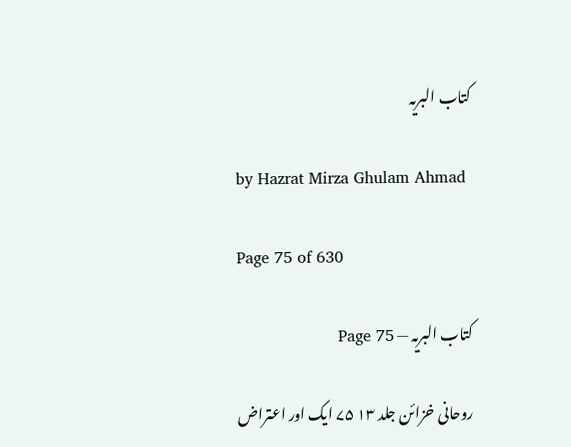کتاب البریہ

by Hazrat Mirza Ghulam Ahmad

Page 75 of 630

کتاب البریہ — Page 75

روحانی خزائن جلد ۱۳ ۷۵ ایک اور اعتراض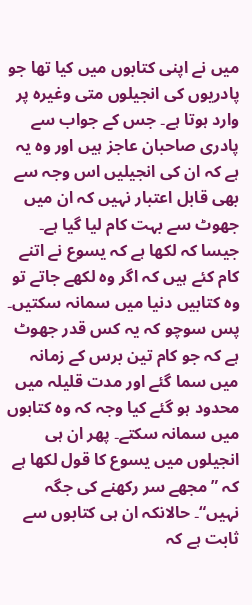میں نے اپنی کتابوں میں کیا تھا جو پادریوں کی انجیلوں متی وغیرہ پر وارد ہوتا ہے۔ جس کے جواب سے پادری صاحبان عاجز ہیں اور وہ یہ ہے کہ ان کی انجیلیں اس وجہ سے بھی قابل اعتبار نہیں کہ ان میں جھوٹ سے بہت کام لیا گیا ہے۔ جیسا کہ لکھا ہے کہ یسوع نے اتنے کام کئے ہیں کہ اگر وہ لکھے جاتے تو وہ کتابیں دنیا میں سمانہ سکتیں۔ پس سوچو کہ یہ کس قدر جھوٹ ہے کہ جو کام تین برس کے زمانہ میں سما گئے اور مدت قلیلہ میں محدود ہو گئے کیا وجہ کہ وہ کتابوں میں سمانہ سکتے۔ پھر ان ہی انجیلوں میں یسوع کا قول لکھا ہے کہ ” مجھے سر رکھنے کی جگہ نہیں“۔ حالانکہ ان ہی کتابوں سے ثابت ہے کہ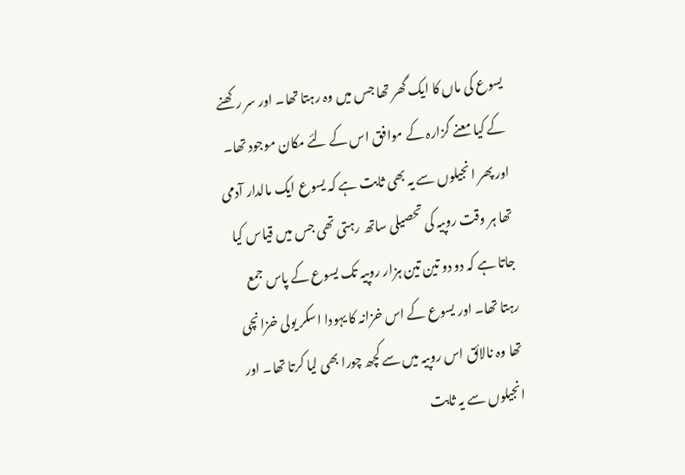یسوع کی ماں کا ایک گھر تھا جس میں وہ رہتا تھا۔ اور سر رکھنے کے کیا معنے گزارہ کے موافق اس کے لئے مکان موجود تھا۔ اور پھر انجیلوں سے یہ بھی ثابت ہے کہ یسوع ایک مالدار آدمی تھا ہر وقت روپیہ کی تحصیلی ساتھ رہتی تھی جس میں قیاس کیا جاتا ہے کہ دو دو تین تین ہزار روپیہ تک یسوع کے پاس جمع رہتا تھا۔ اور یسوع کے اس خزانہ کا یہودا اسکر یولی خزانچی تھا وہ نالائق اس روپیہ میں سے کچھ چورا بھی لیا کرتا تھا۔ اور انجیلوں سے یہ ثابت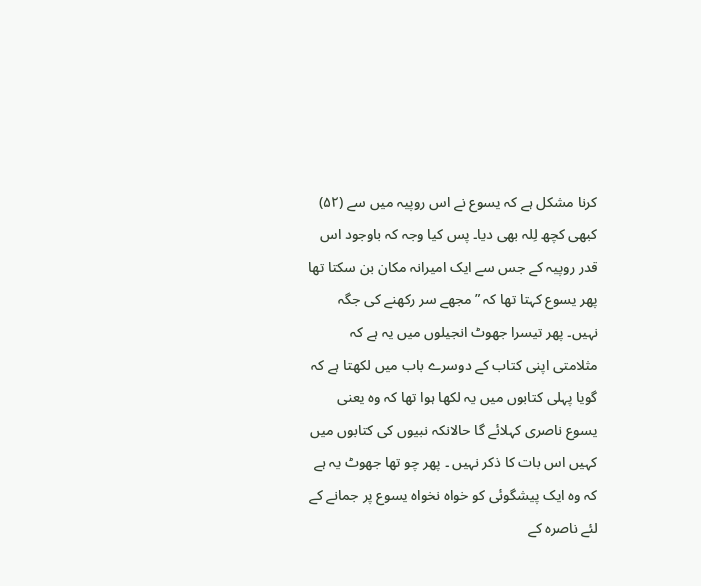کرنا مشکل ہے کہ یسوع نے اس روپیہ میں سے (۵۲) کبھی کچھ لِلہ بھی دیا۔ پس کیا وجہ کہ باوجود اس قدر روپیہ کے جس سے ایک امیرانہ مکان بن سکتا تھا پھر یسوع کہتا تھا کہ ”مجھے سر رکھنے کی جگہ نہیں۔ پھر تیسرا جھوٹ انجیلوں میں یہ ہے کہ مثلامتی اپنی کتاب کے دوسرے باب میں لکھتا ہے کہ گویا پہلی کتابوں میں یہ لکھا ہوا تھا کہ وہ یعنی یسوع ناصری کہلائے گا حالانکہ نبیوں کی کتابوں میں کہیں اس بات کا ذکر نہیں ۔ پھر چو تھا جھوٹ یہ ہے کہ وہ ایک پیشگوئی کو خواہ نخواہ یسوع پر جمانے کے لئے ناصرہ کے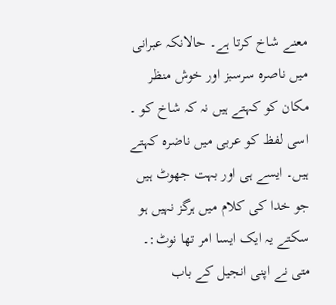معنے شاخ کرتا ہے۔ حالانکہ عبرانی میں ناصرہ سرسبز اور خوش منظر مکان کو کہتے ہیں نہ کہ شاخ کو ۔ اسی لفظ کو عربی میں ناضرہ کہتے ہیں۔ ایسے ہی اور بہت جھوٹ ہیں جو خدا کی کلام میں ہرگز نہیں ہو سکتے یہ ایک ایسا امر تھا نوٹ:۔ متی نے اپنی انجیل کے باب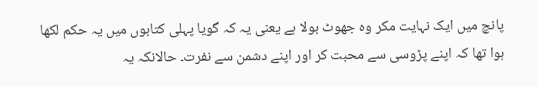پانچ میں ایک نہایت مکر وہ جھوٹ بولا ہے یعنی یہ کہ گویا پہلی کتابوں میں یہ حکم لکھا ہوا تھا کہ اپنے پڑوسی سے محبت کر اور اپنے دشمن سے نفرت۔ حالانکہ یہ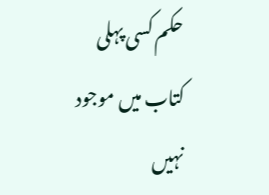حکم کسی پہلی کتاب میں موجود نہیں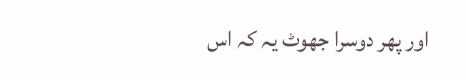اور پھر دوسرا جھوٹ یہ کہ اس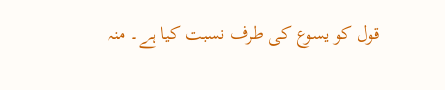قول کو یسوع کی طرف نسبت کیا ہے۔ منہ